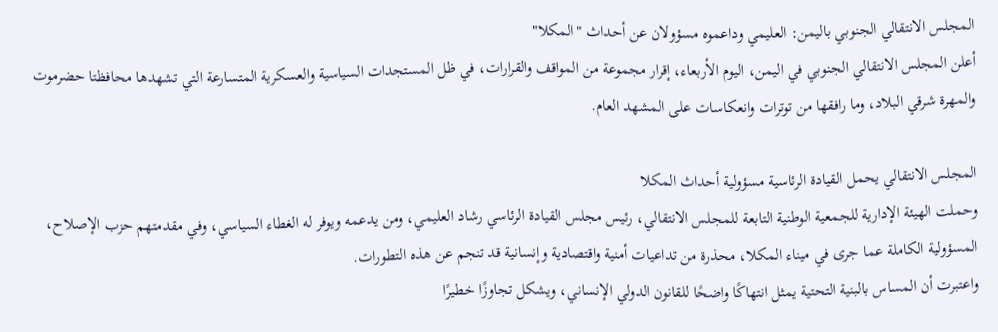المجلس الانتقالي الجنوبي باليمن: العليمي وداعموه مسؤولان عن أحداث "المكلا"
أعلن المجلس الانتقالي الجنوبي في اليمن، اليوم الأربعاء، إقرار مجموعة من المواقف والقرارات، في ظل المستجدات السياسية والعسكرية المتسارعة التي تشهدها محافظتا حضرموت والمهرة شرقي البلاد، وما رافقها من توترات وانعكاسات على المشهد العام.

المجلس الانتقالي يحمل القيادة الرئاسية مسؤولية أحداث المكلا
وحملت الهيئة الإدارية للجمعية الوطنية التابعة للمجلس الانتقالي، رئيس مجلس القيادة الرئاسي رشاد العليمي، ومن يدعمه ويوفر له الغطاء السياسي، وفي مقدمتهم حزب الإصلاح، المسؤولية الكاملة عما جرى في ميناء المكلا، محذرة من تداعيات أمنية واقتصادية وإنسانية قد تنجم عن هذه التطورات.
واعتبرت أن المساس بالبنية التحتية يمثل انتهاكًا واضحًا للقانون الدولي الإنساني، ويشكل تجاوزًا خطيرًا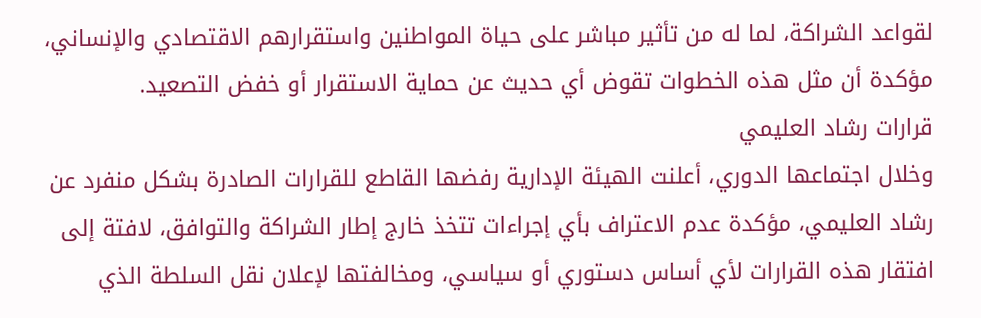لقواعد الشراكة، لما له من تأثير مباشر على حياة المواطنين واستقرارهم الاقتصادي والإنساني، مؤكدة أن مثل هذه الخطوات تقوض أي حديث عن حماية الاستقرار أو خفض التصعيد.
قرارات رشاد العليمي
وخلال اجتماعها الدوري، أعلنت الهيئة الإدارية رفضها القاطع للقرارات الصادرة بشكل منفرد عن رشاد العليمي، مؤكدة عدم الاعتراف بأي إجراءات تتخذ خارج إطار الشراكة والتوافق، لافتة إلى افتقار هذه القرارات لأي أساس دستوري أو سياسي، ومخالفتها لإعلان نقل السلطة الذي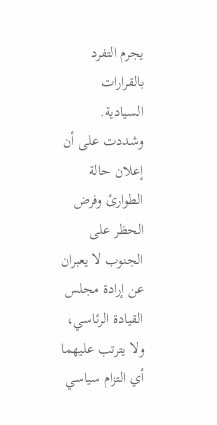يجرم التفرد بالقرارات السيادية.
وشددت على أن إعلان حالة الطوارئ وفرض الحظر على الجنوب لا يعبران عن إرادة مجلس القيادة الرئاسي، ولا يترتب عليهما أي التزام سياسي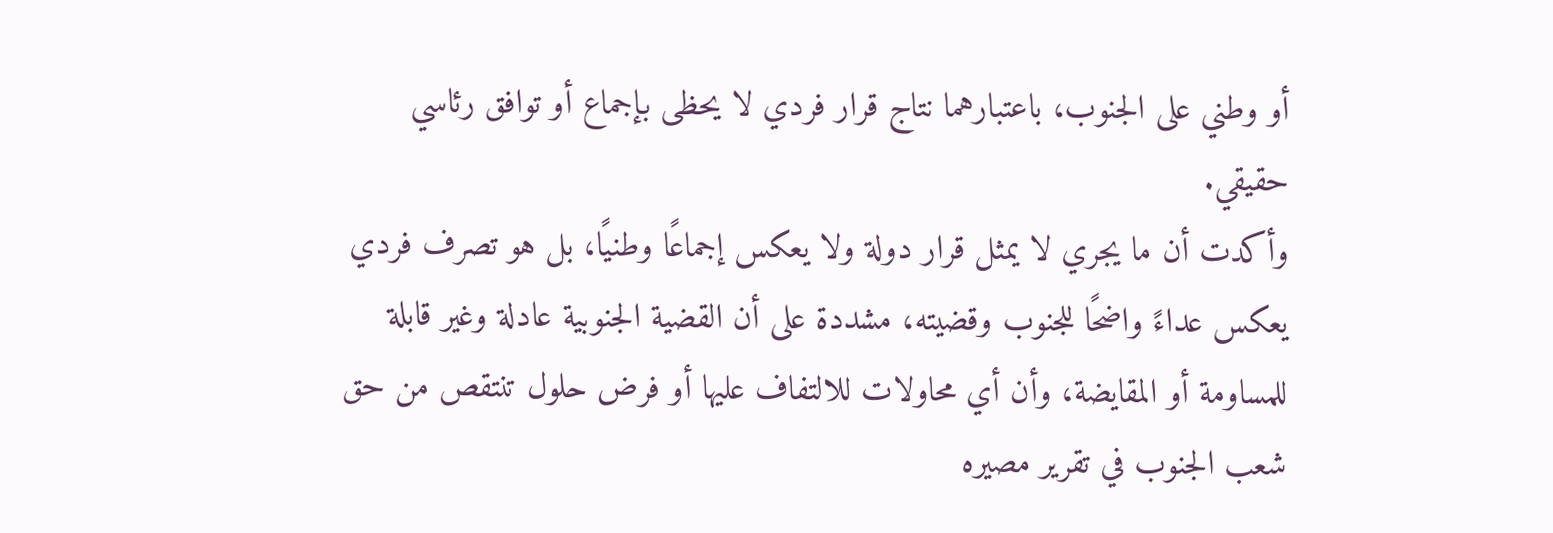أو وطني على الجنوب، باعتبارهما نتاج قرار فردي لا يحظى بإجماع أو توافق رئاسي حقيقي.
وأكدت أن ما يجري لا يمثل قرار دولة ولا يعكس إجماعًا وطنيًا، بل هو تصرف فردي يعكس عداءً واضحًا للجنوب وقضيته، مشددة على أن القضية الجنوبية عادلة وغير قابلة للمساومة أو المقايضة، وأن أي محاولات للالتفاف عليها أو فرض حلول تنتقص من حق شعب الجنوب في تقرير مصيره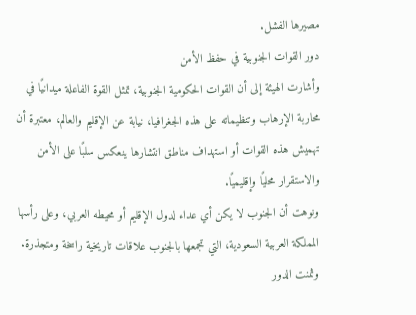مصيرها الفشل.
دور القوات الجنوبية في حفظ الأمن
وأشارت الهيئة إلى أن القوات الحكومية الجنوبية، تمثل القوة الفاعلة ميدانيًا في محاربة الإرهاب وتنظيماته على هذه الجغرافيا، نيابة عن الإقليم والعالم، معتبرة أن تهميش هذه القوات أو استهداف مناطق انتشارها ينعكس سلبًا على الأمن والاستقرار محليًا وإقليميًا.
ونوهت أن الجنوب لا يكن أي عداء لدول الإقليم أو محيطه العربي، وعلى رأسها المملكة العربية السعودية، التي تجمعها بالجنوب علاقات تاريخية راسخة ومتجذرة.
وثمنت الدور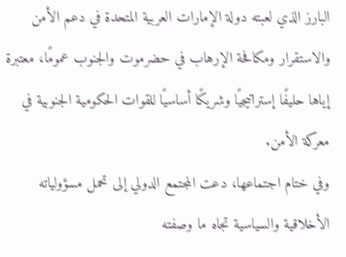البارز الذي لعبته دولة الإمارات العربية المتحدة في دعم الأمن والاستقرار ومكافحة الإرهاب في حضرموت والجنوب عمومًا، معتبرة إياها حليفًا إستراتيجيًا وشريكًا أساسيًا للقوات الحكومية الجنوبية في معركة الأمن.
وفي ختام اجتماعها، دعت المجتمع الدولي إلى تحمل مسؤولياته الأخلاقية والسياسية تجاه ما وصفته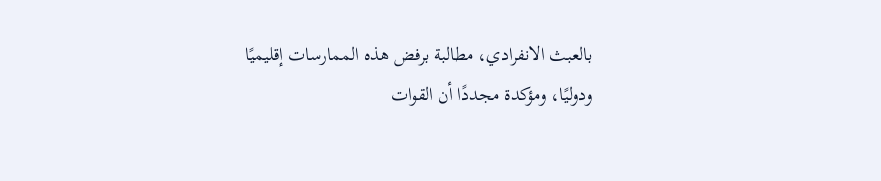بالعبث الانفرادي، مطالبة برفض هذه الممارسات إقليميًا ودوليًا، ومؤكدة مجددًا أن القوات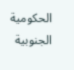الحكومية الجنوبية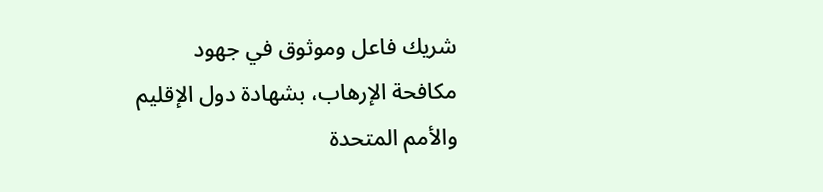شريك فاعل وموثوق في جهود مكافحة الإرهاب، بشهادة دول الإقليم والأمم المتحدة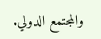والمجتمع الدولي.